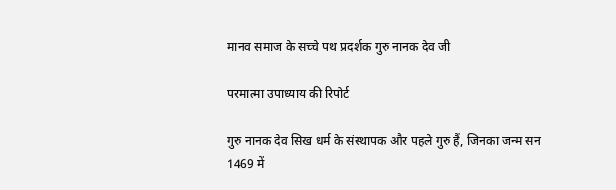मानव समाज के सच्चे पथ प्रदर्शक गुरु नानक देव जी

परमात्मा उपाध्याय की रिपोर्ट

गुरु नानक देव सिख धर्म के संस्थापक और पहले गुरु हैं, जिनका जन्म सन 1469 में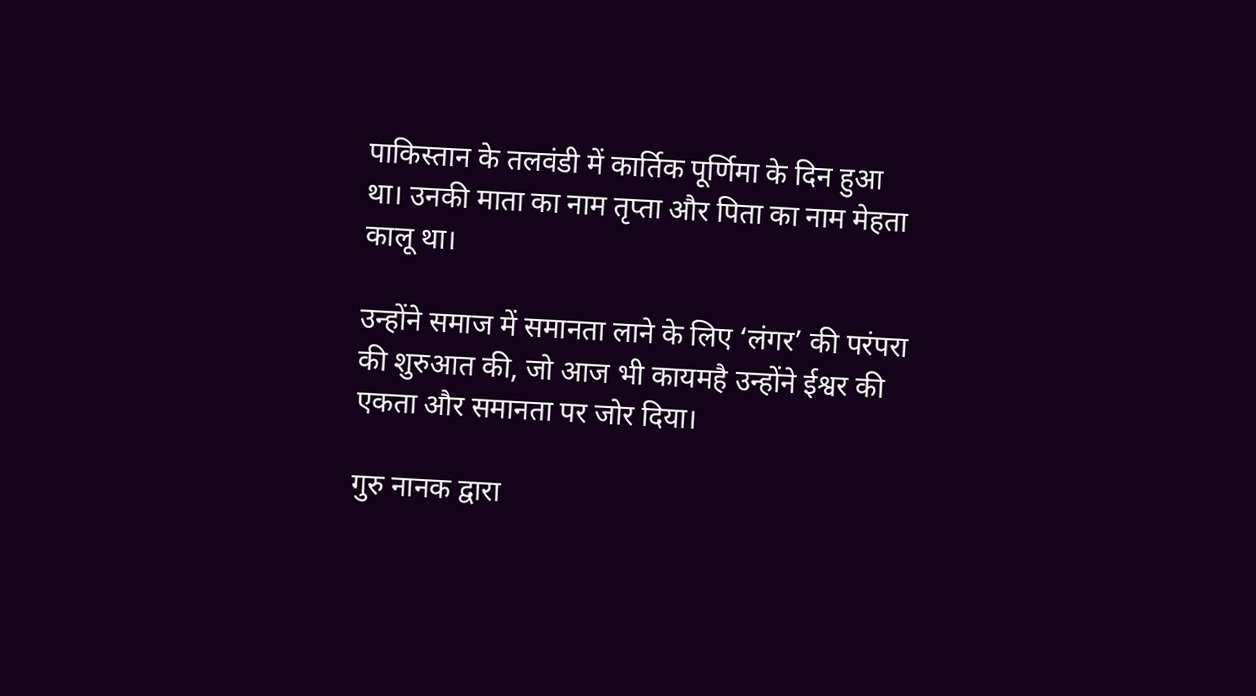पाकिस्तान के तलवंडी में कार्तिक पूर्णिमा के दिन हुआ था। उनकी माता का नाम तृप्ता और पिता का नाम मेहता कालू था।

उन्होंने समाज में समानता लाने के लिए ‘लंगर’ की परंपरा की शुरुआत की, जो आज भी कायमहै उन्होंने ईश्वर की एकता और समानता पर जोर दिया।

गुरु नानक द्वारा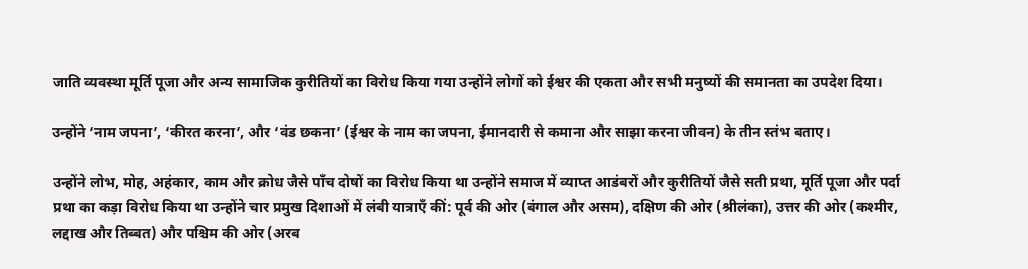जाति व्यवस्था मूर्ति पूजा और अन्य सामाजिक कुरीतियों का विरोध किया गया उन्होंने लोगों को ईश्वर की एकता और सभी मनुष्यों की समानता का उपदेश दिया।

उन्होंने ‘नाम जपना’, ‘कीरत करना’, और ‘वंड छकना’ (ईश्वर के नाम का जपना, ईमानदारी से कमाना और साझा करना जीवन) के तीन स्तंभ बताए।

उन्होंने लोभ, मोह, अहंकार, काम और क्रोध जैसे पाँच दोषों का विरोध किया था उन्होंने समाज में व्याप्त आडंबरों और कुरीतियों जैसे सती प्रथा, मूर्ति पूजा और पर्दा प्रथा का कड़ा विरोध किया था उन्होंने चार प्रमुख दिशाओं में लंबी यात्राएँ कीं: पूर्व की ओर (बंगाल और असम), दक्षिण की ओर (श्रीलंका), उत्तर की ओर (कश्मीर, लद्दाख और तिब्बत) और पश्चिम की ओर (अरब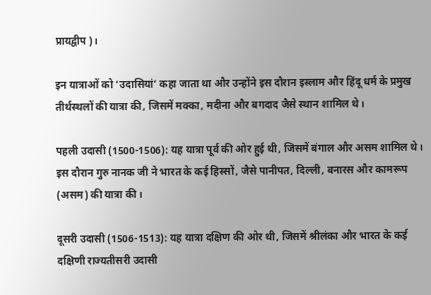प्रायद्वीप)।

इन यात्राओं को ‘उदासियां’ कहा जाता था और उन्होंने इस दौरान इस्लाम और हिंदू धर्म के प्रमुख तीर्थस्थलों की यात्रा की, जिसमें मक्का, मदीना और बगदाद जैसे स्थान शामिल थे।

पहली उदासी (1500-1506): यह यात्रा पूर्व की ओर हुई थी, जिसमें बंगाल और असम शामिल थे। इस दौरान गुरु नानक जी ने भारत के कई हिस्सों, जैसे पानीपत, दिल्ली, बनारस और कामरूप (असम) की यात्रा की।

दूसरी उदासी (1506-1513): यह यात्रा दक्षिण की ओर थी, जिसमें श्रीलंका और भारत के कई दक्षिणी राज्यतीसरी उदासी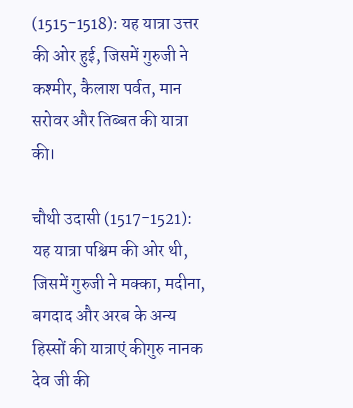(1515-1518): यह यात्रा उत्तर की ओर हुई, जिसमें गुरुजी ने कश्मीर, कैलाश पर्वत, मान सरोवर और तिब्बत की यात्रा की।

चौथी उदासी (1517-1521): यह यात्रा पश्चिम की ओर थी, जिसमें गुरुजी ने मक्का, मदीना, बगदाद और अरब के अन्य हिस्सों की यात्राएं कीगुरु नानक देव जी की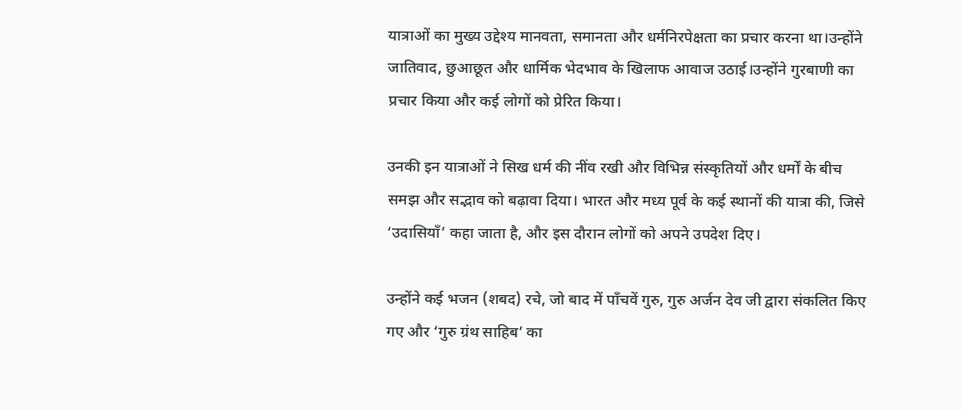यात्राओं का मुख्य उद्देश्य मानवता, समानता और धर्मनिरपेक्षता का प्रचार करना था।उन्होंने जातिवाद, छुआछूत और धार्मिक भेदभाव के खिलाफ आवाज उठाई।उन्होंने गुरबाणी का प्रचार किया और कई लोगों को प्रेरित किया।

उनकी इन यात्राओं ने सिख धर्म की नींव रखी और विभिन्न संस्कृतियों और धर्मों के बीच समझ और सद्भाव को बढ़ावा दिया। भारत और मध्य पूर्व के कई स्थानों की यात्रा की, जिसे ‘उदासियाँ’ कहा जाता है, और इस दौरान लोगों को अपने उपदेश दिए।

उन्होंने कई भजन (शबद) रचे, जो बाद में पाँचवें गुरु, गुरु अर्जन देव जी द्वारा संकलित किए गए और ‘गुरु ग्रंथ साहिब’ का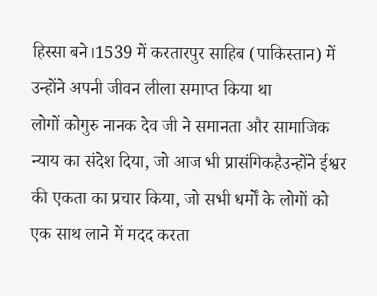हिस्सा बने।1539 में करतारपुर साहिब (पाकिस्तान) में उन्होंने अपनी जीवन लीला समाप्त किया था
लोगों कोगुरु नानक देव जी ने समानता और सामाजिक न्याय का संदेश दिया, जो आज भी प्रासंगिकहैउन्होंने ईश्वर की एकता का प्रचार किया, जो सभी धर्मों के लोगों को एक साथ लाने में मदद करता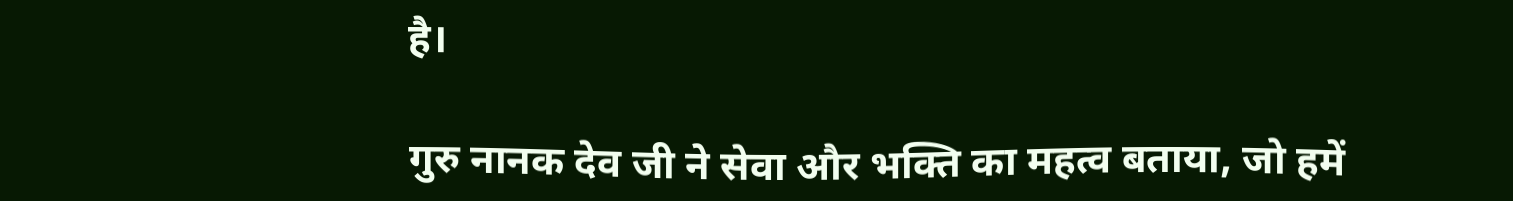है।

गुरु नानक देव जी ने सेवा और भक्ति का महत्व बताया, जो हमें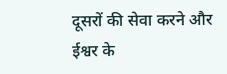दूसरों की सेवा करने और ईश्वर के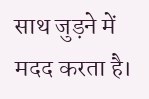साथ जुड़ने में मदद करता है।